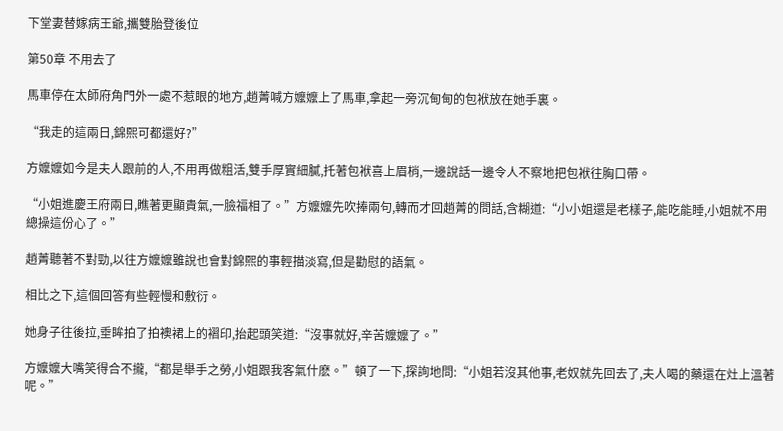下堂妻替嫁病王爺,攜雙胎登後位

第50章 不用去了

馬車停在太師府角門外一處不惹眼的地方,趙菁喊方嬤嬤上了馬車,拿起一旁沉甸甸的包袱放在她手裏。

“我走的這兩日,錦熙可都還好?”

方嬤嬤如今是夫人跟前的人,不用再做粗活,雙手厚實細膩,托著包袱喜上眉梢,一邊說話一邊令人不察地把包袱往胸口帶。

“小姐進慶王府兩日,瞧著更顯貴氣,一臉福相了。”方嬤嬤先吹捧兩句,轉而才回趙菁的問話,含糊道:“小小姐還是老樣子,能吃能睡,小姐就不用總操這份心了。”

趙菁聽著不對勁,以往方嬤嬤雖說也會對錦熙的事輕描淡寫,但是勸慰的語氣。

相比之下,這個回答有些輕慢和敷衍。

她身子往後拉,垂眸拍了拍襖裙上的褶印,抬起頭笑道:“沒事就好,辛苦嬤嬤了。”

方嬤嬤大嘴笑得合不攏,“都是舉手之勞,小姐跟我客氣什麽。”頓了一下,探詢地問:“小姐若沒其他事,老奴就先回去了,夫人喝的藥還在灶上溫著呢。”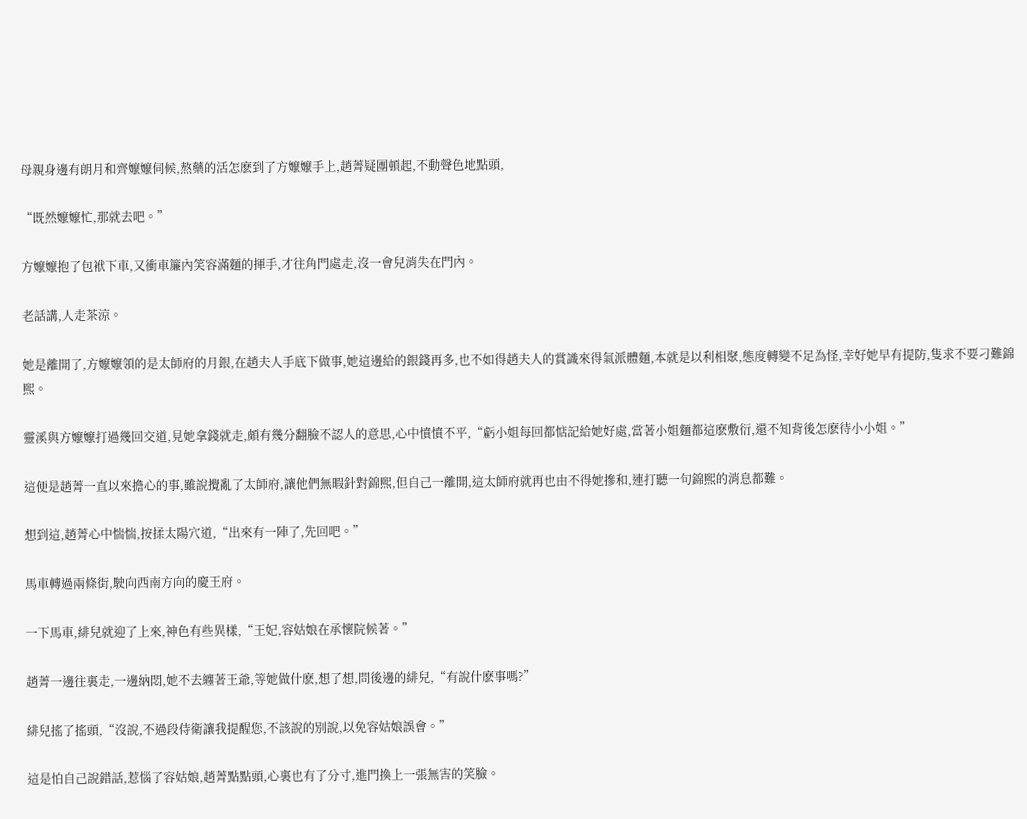母親身邊有朗月和齊嬤嬤伺候,熬藥的活怎麽到了方嬤嬤手上,趙菁疑團頓起,不動聲色地點頭,

“既然嬤嬤忙,那就去吧。”

方嬤嬤抱了包袱下車,又衝車簾內笑容滿麵的揮手,才往角門處走,沒一會兒消失在門內。

老話講,人走茶涼。

她是離開了,方嬤嬤領的是太師府的月銀,在趙夫人手底下做事,她這邊給的銀錢再多,也不如得趙夫人的賞識來得氣派體麵,本就是以利相聚,態度轉變不足為怪,幸好她早有提防,隻求不要刁難錦熙。

靈溪與方嬤嬤打過幾回交道,見她拿錢就走,頗有幾分翻臉不認人的意思,心中憤憤不平,“虧小姐每回都惦記給她好處,當著小姐麵都這麽敷衍,還不知背後怎麽待小小姐。”

這便是趙菁一直以來擔心的事,雖說攪亂了太師府,讓他們無暇針對錦熙,但自己一離開,這太師府就再也由不得她摻和,連打聽一句錦熙的消息都難。

想到這,趙菁心中惴惴,按揉太陽穴道,“出來有一陣了,先回吧。”

馬車轉過兩條街,駛向西南方向的慶王府。

一下馬車,緋兒就迎了上來,神色有些異樣,“王妃,容姑娘在承懷院候著。”

趙菁一邊往裏走,一邊納悶,她不去纏著王爺,等她做什麽,想了想,問後邊的緋兒,“有說什麽事嗎?”

緋兒搖了搖頭,“沒說,不過段侍衛讓我提醒您,不該說的別說,以免容姑娘誤會。”

這是怕自己說錯話,惹惱了容姑娘,趙菁點點頭,心裏也有了分寸,進門換上一張無害的笑臉。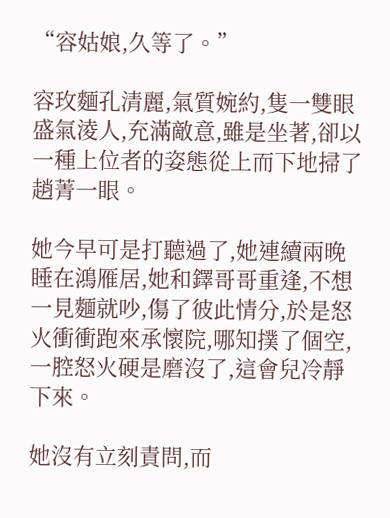“容姑娘,久等了。”

容玫麵孔清麗,氣質婉約,隻一雙眼盛氣淩人,充滿敵意,雖是坐著,卻以一種上位者的姿態從上而下地掃了趙菁一眼。

她今早可是打聽過了,她連續兩晚睡在鴻雁居,她和鐸哥哥重逢,不想一見麵就吵,傷了彼此情分,於是怒火衝衝跑來承懷院,哪知撲了個空,一腔怒火硬是磨沒了,這會兒冷靜下來。

她沒有立刻責問,而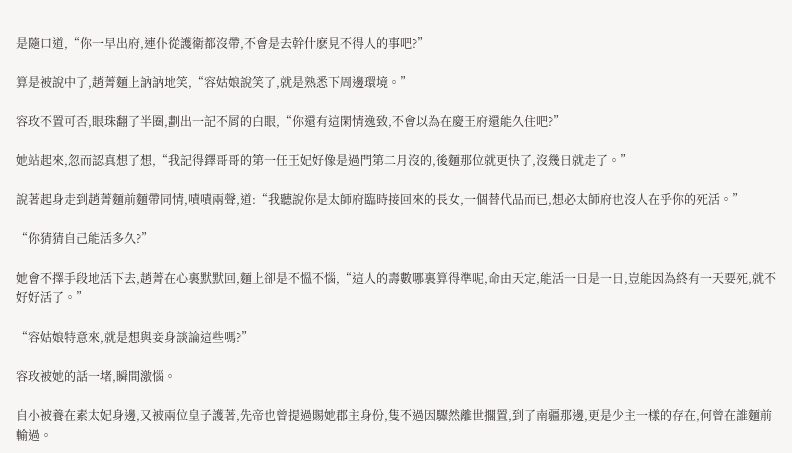是隨口道,“你一早出府,連仆從護衛都沒帶,不會是去幹什麽見不得人的事吧?”

算是被說中了,趙菁麵上訥訥地笑,“容姑娘說笑了,就是熟悉下周邊環境。”

容玫不置可否,眼珠翻了半圈,劃出一記不屑的白眼,“你還有這閑情逸致,不會以為在慶王府還能久住吧?”

她站起來,忽而認真想了想,“我記得鐸哥哥的第一任王妃好像是過門第二月沒的,後麵那位就更快了,沒幾日就走了。”

說著起身走到趙菁麵前麵帶同情,嘖嘖兩聲,道:“我聽說你是太師府臨時接回來的長女,一個替代品而已,想必太師府也沒人在乎你的死活。”

“你猜猜自己能活多久?”

她會不擇手段地活下去,趙菁在心裏默默回,麵上卻是不慍不惱,“這人的壽數哪裏算得準呢,命由天定,能活一日是一日,豈能因為終有一天要死,就不好好活了。”

“容姑娘特意來,就是想與妾身談論這些嗎?”

容玫被她的話一堵,瞬間激惱。

自小被養在素太妃身邊,又被兩位皇子護著,先帝也曾提過賜她郡主身份,隻不過因驟然離世擱置,到了南疆那邊,更是少主一樣的存在,何曾在誰麵前輸過。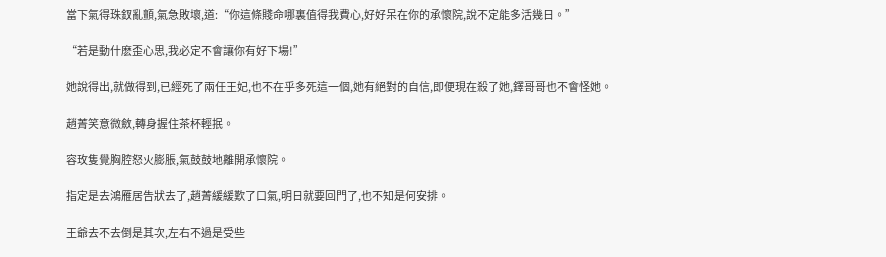當下氣得珠釵亂顫,氣急敗壞,道:“你這條賤命哪裏值得我費心,好好呆在你的承懷院,說不定能多活幾日。”

“若是動什麽歪心思,我必定不會讓你有好下場!”

她說得出,就做得到,已經死了兩任王妃,也不在乎多死這一個,她有絕對的自信,即便現在殺了她,鐸哥哥也不會怪她。

趙菁笑意微斂,轉身握住茶杯輕抿。

容玫隻覺胸腔怒火膨脹,氣鼓鼓地離開承懷院。

指定是去鴻雁居告狀去了,趙菁緩緩歎了口氣,明日就要回門了,也不知是何安排。

王爺去不去倒是其次,左右不過是受些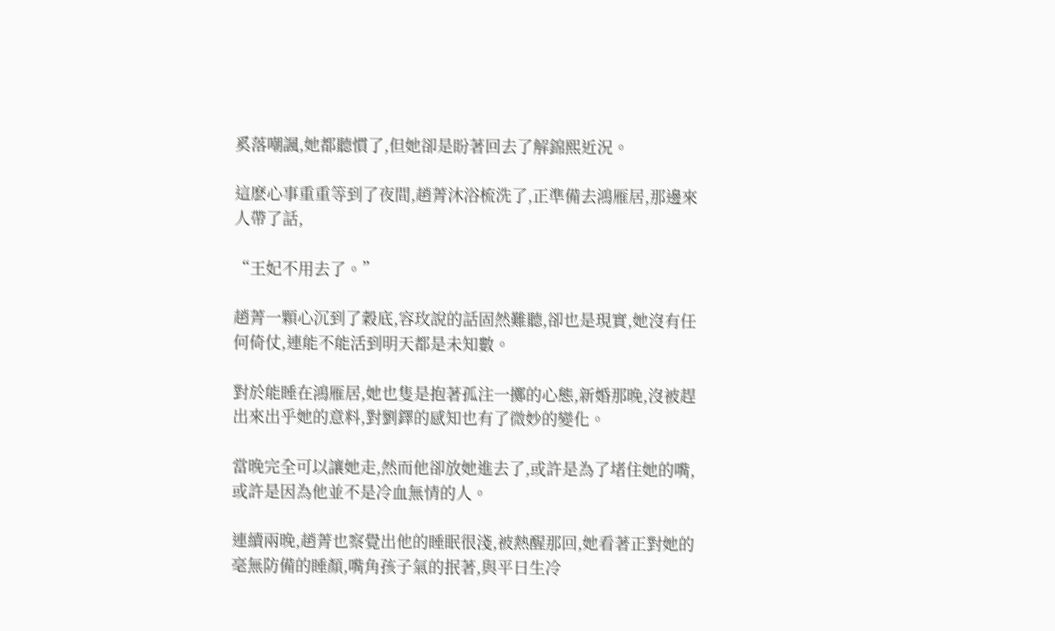奚落嘲諷,她都聽慣了,但她卻是盼著回去了解錦熙近況。

這麽心事重重等到了夜間,趙菁沐浴梳洗了,正準備去鴻雁居,那邊來人帶了話,

“王妃不用去了。”

趙菁一顆心沉到了穀底,容玫說的話固然難聽,卻也是現實,她沒有任何倚仗,連能不能活到明天都是未知數。

對於能睡在鴻雁居,她也隻是抱著孤注一擲的心態,新婚那晚,沒被趕出來出乎她的意料,對劉鐸的感知也有了微妙的變化。

當晚完全可以讓她走,然而他卻放她進去了,或許是為了堵住她的嘴,或許是因為他並不是冷血無情的人。

連續兩晚,趙菁也察覺出他的睡眠很淺,被熱醒那回,她看著正對她的毫無防備的睡顏,嘴角孩子氣的抿著,與平日生冷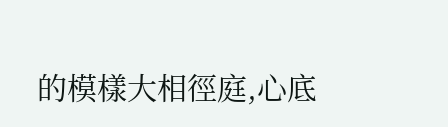的模樣大相徑庭,心底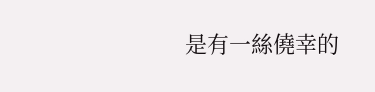是有一絲僥幸的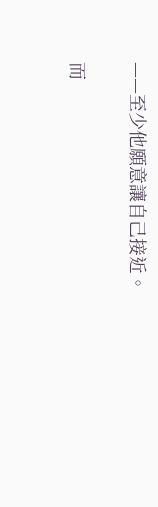——至少他願意讓自己接近。

而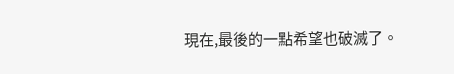現在,最後的一點希望也破滅了。